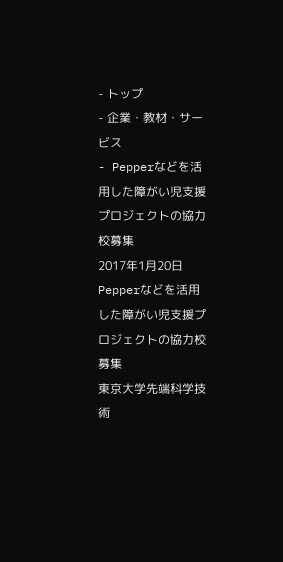- トップ
- 企業・教材・サービス
- Pepperなどを活用した障がい児支援プロジェクトの協力校募集
2017年1月20日
Pepperなどを活用した障がい児支援プロジェクトの協力校募集
東京大学先端科学技術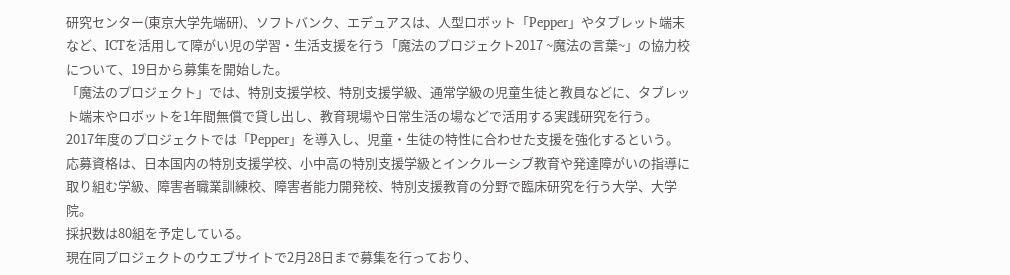研究センター(東京大学先端研)、ソフトバンク、エデュアスは、人型ロボット「Pepper」やタブレット端末など、ICTを活用して障がい児の学習・生活支援を行う「魔法のプロジェクト2017 ~魔法の言葉~」の協力校について、19日から募集を開始した。
「魔法のプロジェクト」では、特別支援学校、特別支援学級、通常学級の児童生徒と教員などに、タブレット端末やロボットを1年間無償で貸し出し、教育現場や日常生活の場などで活用する実践研究を行う。
2017年度のプロジェクトでは「Pepper」を導入し、児童・生徒の特性に合わせた支援を強化するという。
応募資格は、日本国内の特別支援学校、小中高の特別支援学級とインクルーシブ教育や発達障がいの指導に取り組む学級、障害者職業訓練校、障害者能力開発校、特別支援教育の分野で臨床研究を行う大学、大学院。
採択数は80組を予定している。
現在同プロジェクトのウエブサイトで2月28日まで募集を行っており、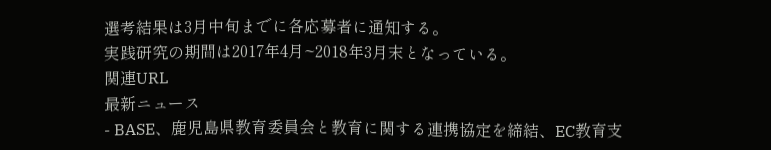選考結果は3月中旬までに各応募者に通知する。
実践研究の期間は2017年4月~2018年3月末となっている。
関連URL
最新ニュース
- BASE、鹿児島県教育委員会と教育に関する連携協定を締結、EC教育支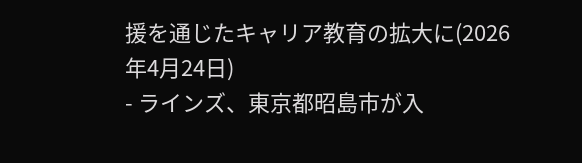援を通じたキャリア教育の拡大に(2026年4月24日)
- ラインズ、東京都昭島市が入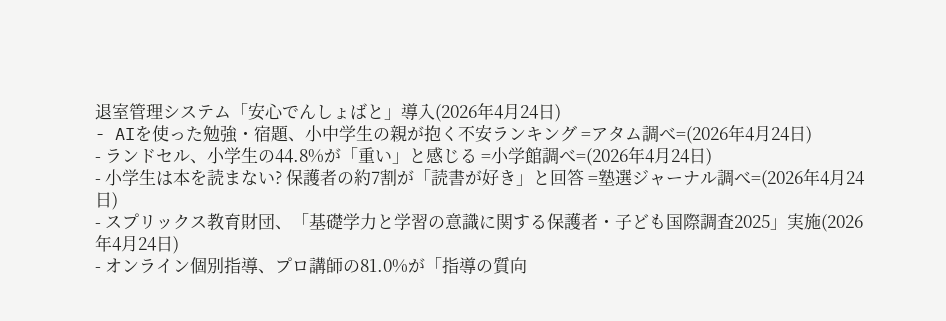退室管理システム「安心でんしょばと」導入(2026年4月24日)
- AIを使った勉強・宿題、小中学生の親が抱く不安ランキング =アタム調べ=(2026年4月24日)
- ランドセル、小学生の44.8%が「重い」と感じる =小学館調べ=(2026年4月24日)
- 小学生は本を読まない? 保護者の約7割が「読書が好き」と回答 =塾選ジャーナル調べ=(2026年4月24日)
- スプリックス教育財団、「基礎学力と学習の意識に関する保護者・子ども国際調査2025」実施(2026年4月24日)
- オンライン個別指導、プロ講師の81.0%が「指導の質向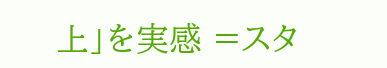上」を実感 =スタ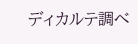ディカルテ調べ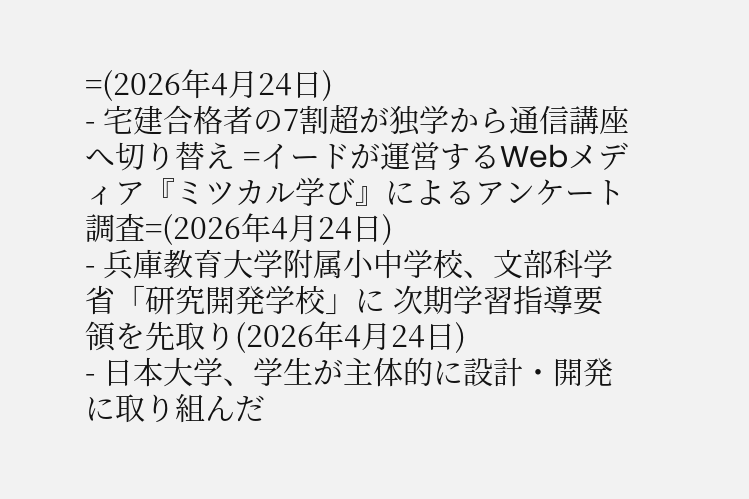=(2026年4月24日)
- 宅建合格者の7割超が独学から通信講座へ切り替え =イードが運営するWebメディア『ミツカル学び』によるアンケート調査=(2026年4月24日)
- 兵庫教育大学附属小中学校、文部科学省「研究開発学校」に 次期学習指導要領を先取り(2026年4月24日)
- 日本大学、学生が主体的に設計・開発に取り組んだ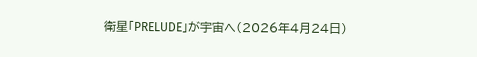衛星「PRELUDE」が宇宙へ(2026年4月24日)